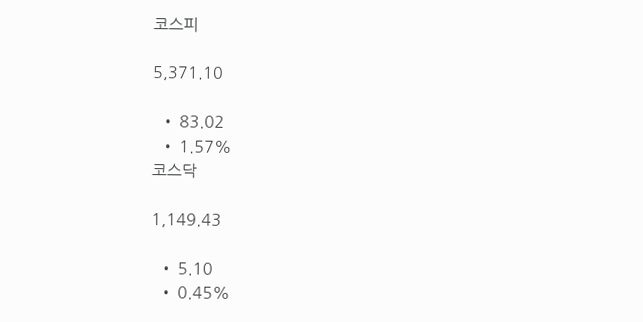코스피

5,371.10

  • 83.02
  • 1.57%
코스닥

1,149.43

  • 5.10
  • 0.45%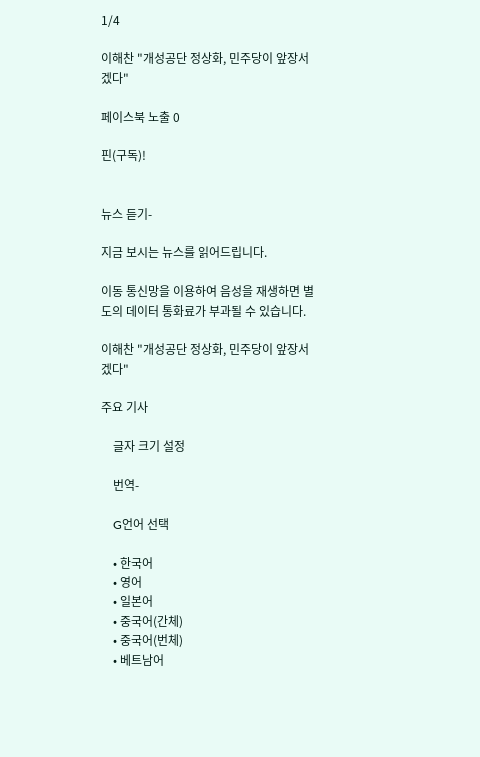1/4

이해찬 "개성공단 정상화, 민주당이 앞장서겠다"

페이스북 노출 0

핀(구독)!


뉴스 듣기-

지금 보시는 뉴스를 읽어드립니다.

이동 통신망을 이용하여 음성을 재생하면 별도의 데이터 통화료가 부과될 수 있습니다.

이해찬 "개성공단 정상화, 민주당이 앞장서겠다"

주요 기사

    글자 크기 설정

    번역-

    G언어 선택

    • 한국어
    • 영어
    • 일본어
    • 중국어(간체)
    • 중국어(번체)
    • 베트남어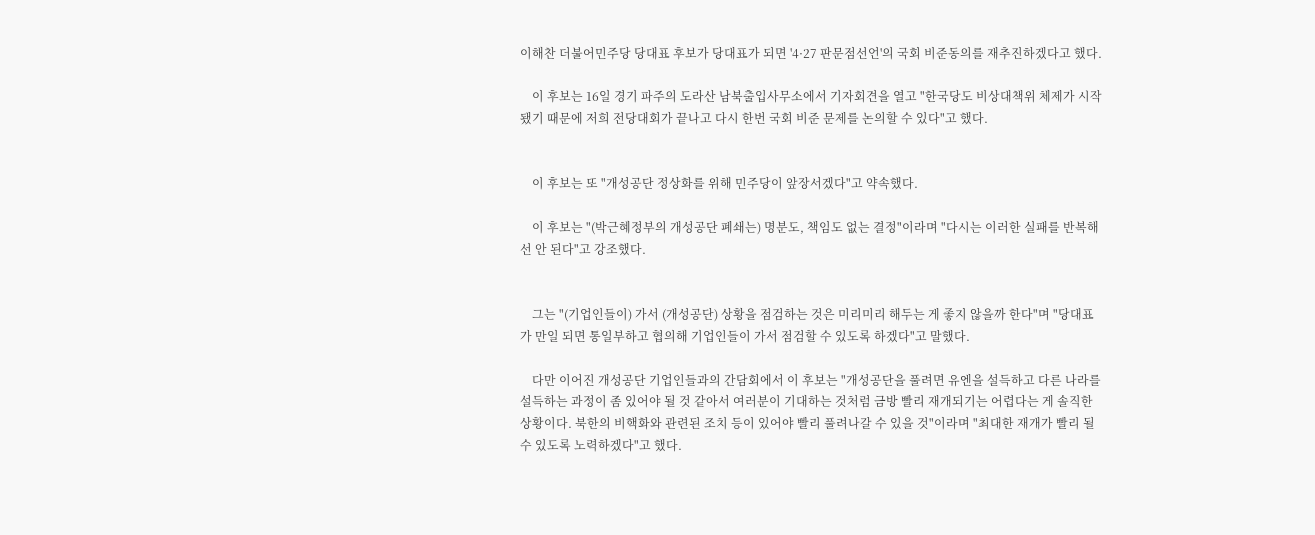이해찬 더불어민주당 당대표 후보가 당대표가 되면 '4·27 판문점선언'의 국회 비준동의를 재추진하겠다고 했다.

    이 후보는 16일 경기 파주의 도라산 남북출입사무소에서 기자회견을 열고 "한국당도 비상대책위 체제가 시작됐기 때문에 저희 전당대회가 끝나고 다시 한번 국회 비준 문제를 논의할 수 있다"고 했다.


    이 후보는 또 "개성공단 정상화를 위해 민주당이 앞장서겠다"고 약속했다.

    이 후보는 "(박근혜정부의 개성공단 폐쇄는) 명분도, 책임도 없는 결정"이라며 "다시는 이러한 실패를 반복해선 안 된다"고 강조했다.


    그는 "(기업인들이) 가서 (개성공단) 상황을 점검하는 것은 미리미리 해두는 게 좋지 않을까 한다"며 "당대표가 만일 되면 통일부하고 협의해 기업인들이 가서 점검할 수 있도록 하겠다"고 말했다.

    다만 이어진 개성공단 기업인들과의 간담회에서 이 후보는 "개성공단을 풀려면 유엔을 설득하고 다른 나라를 설득하는 과정이 좀 있어야 될 것 같아서 여러분이 기대하는 것처럼 금방 빨리 재개되기는 어렵다는 게 솔직한 상황이다. 북한의 비핵화와 관련된 조치 등이 있어야 빨리 풀려나갈 수 있을 것"이라며 "최대한 재개가 빨리 될 수 있도록 노력하겠다"고 했다.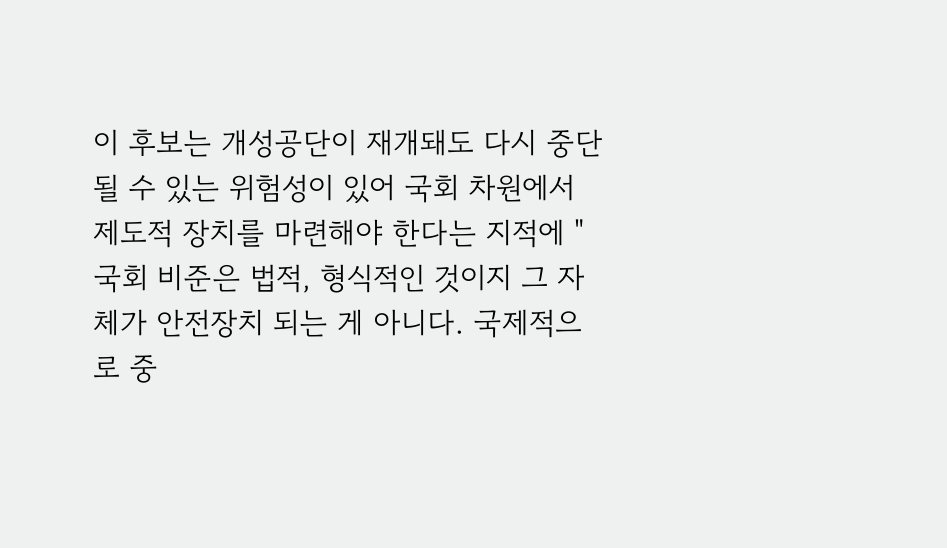이 후보는 개성공단이 재개돼도 다시 중단될 수 있는 위험성이 있어 국회 차원에서 제도적 장치를 마련해야 한다는 지적에 "국회 비준은 법적, 형식적인 것이지 그 자체가 안전장치 되는 게 아니다. 국제적으로 중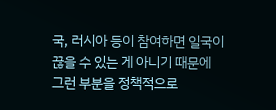국, 러시아 등이 참여하면 일국이 끊을 수 있는 게 아니기 때문에 그런 부분을 정책적으로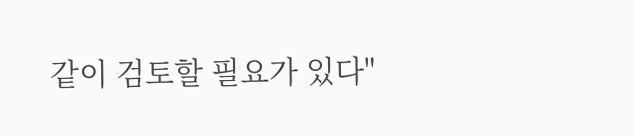같이 검토할 필요가 있다"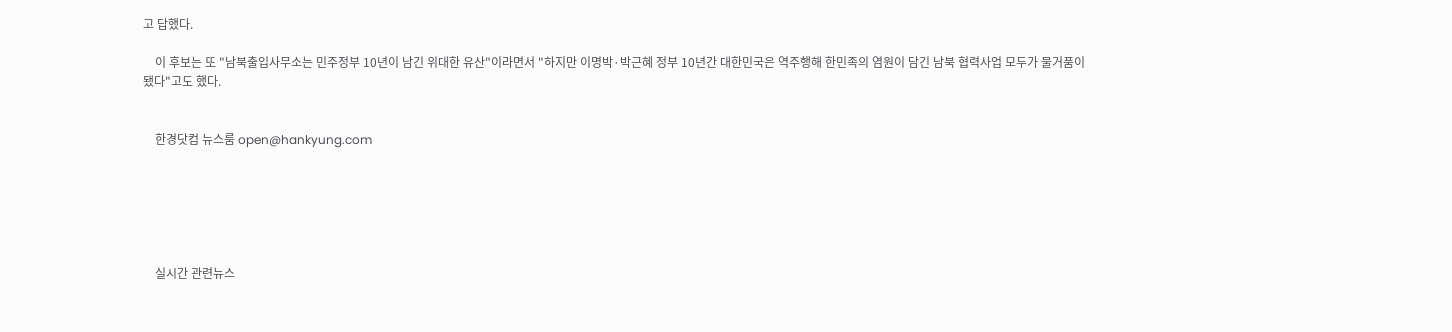고 답했다.

    이 후보는 또 "남북출입사무소는 민주정부 10년이 남긴 위대한 유산"이라면서 "하지만 이명박·박근혜 정부 10년간 대한민국은 역주행해 한민족의 염원이 담긴 남북 협력사업 모두가 물거품이 됐다"고도 했다.


    한경닷컴 뉴스룸 open@hankyung.com






    실시간 관련뉴스